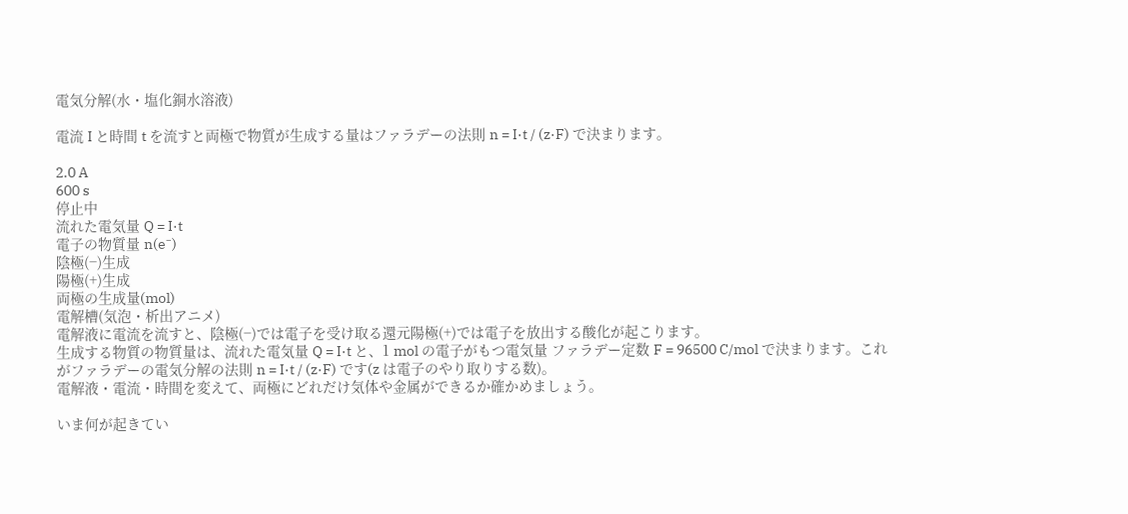電気分解(水・塩化銅水溶液)

電流 I と時間 t を流すと両極で物質が生成する量はファラデーの法則 n = I·t / (z·F) で決まります。

2.0 A
600 s
停止中
流れた電気量 Q = I·t
電子の物質量 n(e⁻)
陰極(−)生成
陽極(+)生成
両極の生成量(mol)
電解槽(気泡・析出アニメ)
電解液に電流を流すと、陰極(−)では電子を受け取る還元陽極(+)では電子を放出する酸化が起こります。
生成する物質の物質量は、流れた電気量 Q = I·t と、1 mol の電子がもつ電気量 ファラデー定数 F = 96500 C/mol で決まります。これがファラデーの電気分解の法則 n = I·t / (z·F) です(z は電子のやり取りする数)。
電解液・電流・時間を変えて、両極にどれだけ気体や金属ができるか確かめましょう。

いま何が起きてい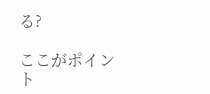る?

ここがポイント